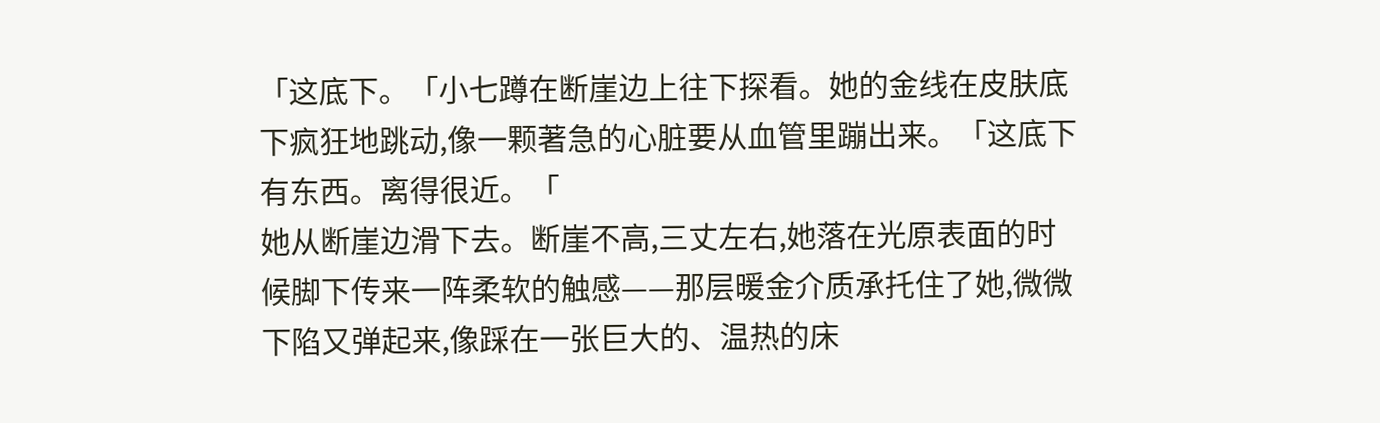「这底下。「小七蹲在断崖边上往下探看。她的金线在皮肤底下疯狂地跳动,像一颗著急的心脏要从血管里蹦出来。「这底下有东西。离得很近。「
她从断崖边滑下去。断崖不高,三丈左右,她落在光原表面的时候脚下传来一阵柔软的触感——那层暖金介质承托住了她,微微下陷又弹起来,像踩在一张巨大的、温热的床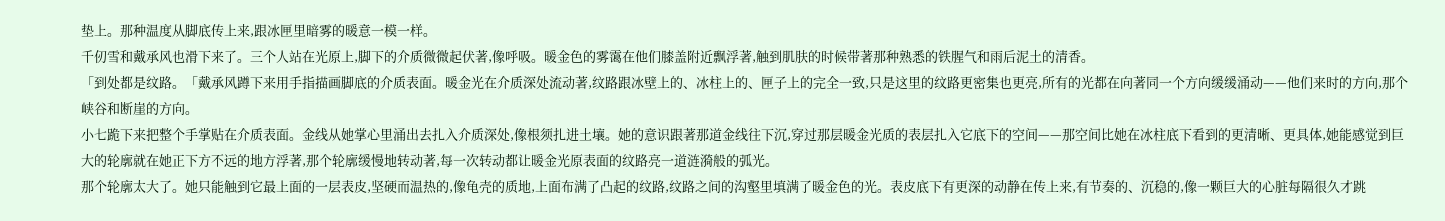垫上。那种温度从脚底传上来,跟冰匣里暗雾的暖意一模一样。
千仞雪和戴承风也滑下来了。三个人站在光原上,脚下的介质微微起伏著,像呼吸。暖金色的雾霭在他们膝盖附近飘浮著,触到肌肤的时候带著那种熟悉的铁腥气和雨后泥土的清香。
「到处都是纹路。「戴承风蹲下来用手指描画脚底的介质表面。暖金光在介质深处流动著,纹路跟冰壁上的、冰柱上的、匣子上的完全一致,只是这里的纹路更密集也更亮,所有的光都在向著同一个方向缓缓涌动——他们来时的方向,那个峡谷和断崖的方向。
小七跪下来把整个手掌贴在介质表面。金线从她掌心里涌出去扎入介质深处,像根须扎进土壤。她的意识跟著那道金线往下沉,穿过那层暖金光质的表层扎入它底下的空间——那空间比她在冰柱底下看到的更清晰、更具体,她能感觉到巨大的轮廓就在她正下方不远的地方浮著,那个轮廓缓慢地转动著,每一次转动都让暖金光原表面的纹路亮一道涟漪般的弧光。
那个轮廓太大了。她只能触到它最上面的一层表皮,坚硬而温热的,像龟壳的质地,上面布满了凸起的纹路,纹路之间的沟壑里填满了暖金色的光。表皮底下有更深的动静在传上来,有节奏的、沉稳的,像一颗巨大的心脏每隔很久才跳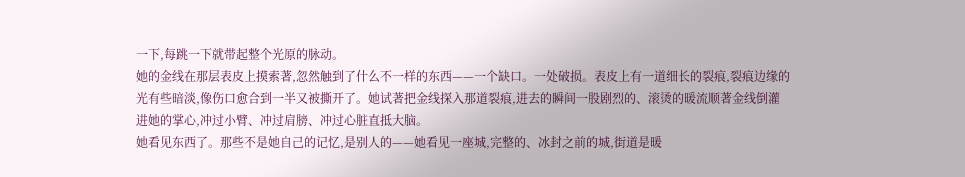一下,每跳一下就带起整个光原的脉动。
她的金线在那层表皮上摸索著,忽然触到了什么不一样的东西——一个缺口。一处破损。表皮上有一道细长的裂痕,裂痕边缘的光有些暗淡,像伤口愈合到一半又被撕开了。她试著把金线探入那道裂痕,进去的瞬间一股剧烈的、滚烫的暖流顺著金线倒灌进她的掌心,冲过小臂、冲过肩膀、冲过心脏直抵大脑。
她看见东西了。那些不是她自己的记忆,是别人的——她看见一座城,完整的、冰封之前的城,街道是暖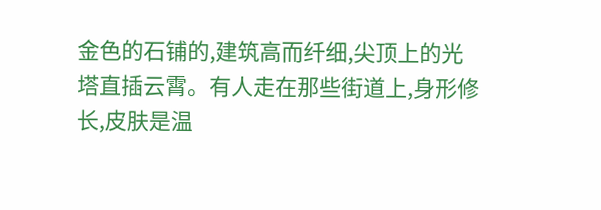金色的石铺的,建筑高而纤细,尖顶上的光塔直插云霄。有人走在那些街道上,身形修长,皮肤是温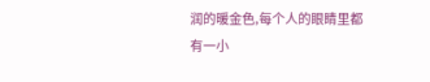润的暖金色,每个人的眼睛里都有一小